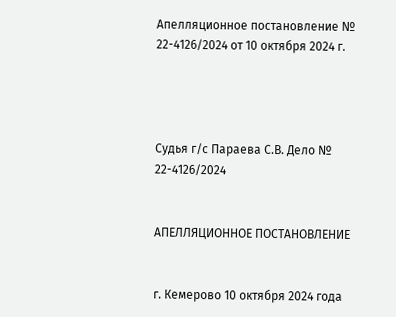Апелляционное постановление № 22-4126/2024 от 10 октября 2024 г.




Судья г/с Параева С.В. Дело № 22-4126/2024


АПЕЛЛЯЦИОННОЕ ПОСТАНОВЛЕНИЕ


г. Кемерово 10 октября 2024 года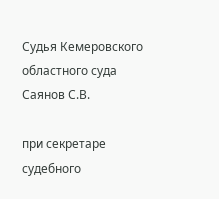Судья Кемеровского областного суда Саянов С.В.

при секретаре судебного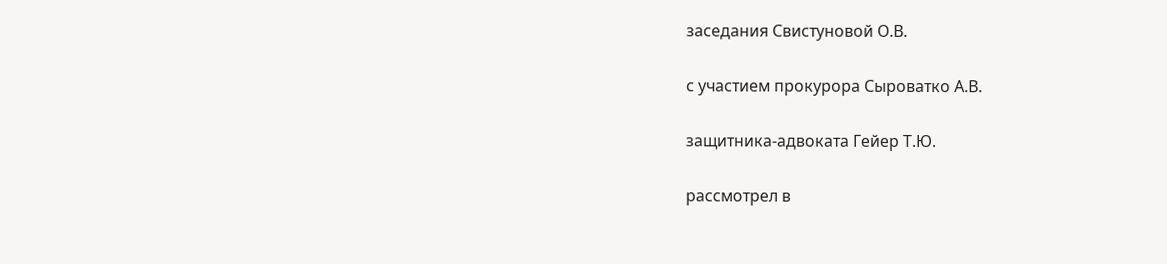заседания Свистуновой О.В.

с участием прокурора Сыроватко А.В.

защитника-адвоката Гейер Т.Ю.

рассмотрел в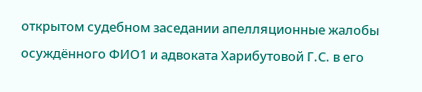открытом судебном заседании апелляционные жалобы осуждённого ФИО1 и адвоката Харибутовой Г.С. в его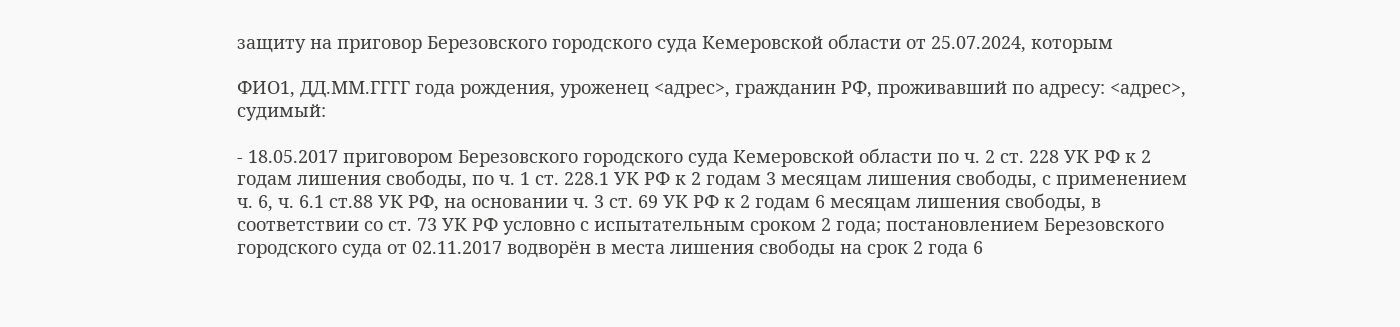защиту на приговор Березовского городского суда Кемеровской области от 25.07.2024, которым

ФИО1, ДД.ММ.ГГГГ года рождения, уроженец <адрес>, гражданин РФ, проживавший по адресу: <адрес>, судимый:

- 18.05.2017 приговором Березовского городского суда Кемеровской области по ч. 2 ст. 228 УК РФ к 2 годам лишения свободы, по ч. 1 ст. 228.1 УК РФ к 2 годам 3 месяцам лишения свободы, с применением ч. 6, ч. 6.1 ст.88 УК РФ, на основании ч. 3 ст. 69 УК РФ к 2 годам 6 месяцам лишения свободы, в соответствии со ст. 73 УК РФ условно с испытательным сроком 2 года; постановлением Березовского городского суда от 02.11.2017 водворён в места лишения свободы на срок 2 года 6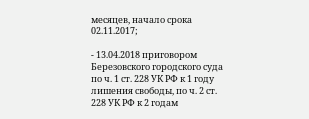месяцев, начало срока 02.11.2017;

- 13.04.2018 приговором Березовского городского суда по ч. 1 ст. 228 УК РФ к 1 году лишения свободы, по ч. 2 ст. 228 УК РФ к 2 годам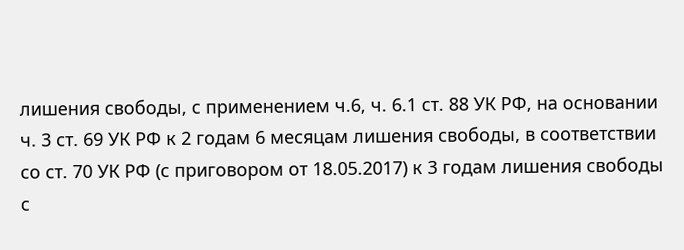лишения свободы, с применением ч.6, ч. 6.1 ст. 88 УК РФ, на основании ч. 3 ст. 69 УК РФ к 2 годам 6 месяцам лишения свободы, в соответствии со ст. 70 УК РФ (с приговором от 18.05.2017) к 3 годам лишения свободы с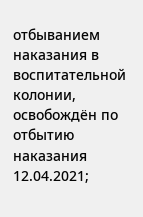отбыванием наказания в воспитательной колонии, освобождён по отбытию наказания 12.04.2021;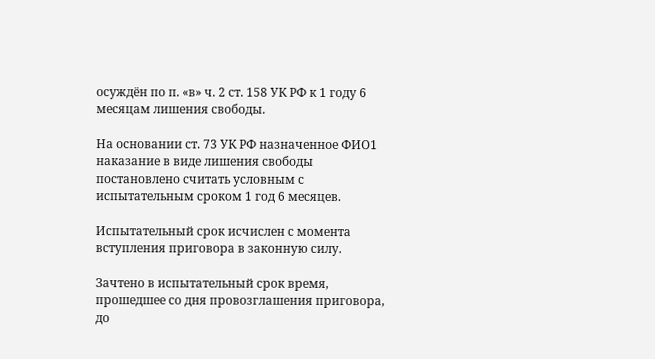осуждён по п. «в» ч. 2 ст. 158 УК РФ к 1 году 6 месяцам лишения свободы.

На основании ст. 73 УК РФ назначенное ФИО1 наказание в виде лишения свободы постановлено считать условным с испытательным сроком 1 год 6 месяцев.

Испытательный срок исчислен с момента вступления приговора в законную силу.

Зачтено в испытательный срок время, прошедшее со дня провозглашения приговора, до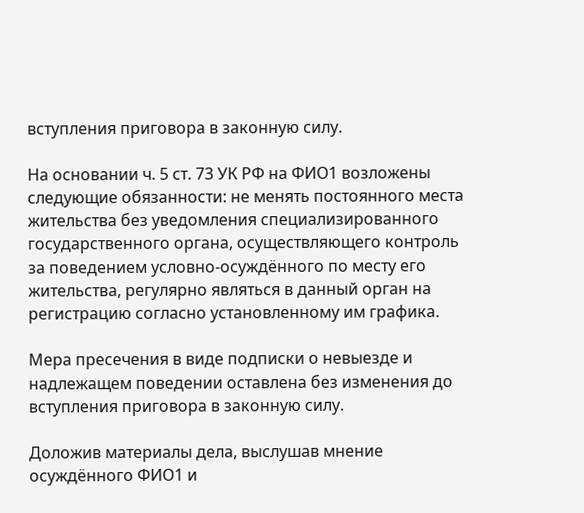вступления приговора в законную силу.

На основании ч. 5 ст. 73 УК РФ на ФИО1 возложены следующие обязанности: не менять постоянного места жительства без уведомления специализированного государственного органа, осуществляющего контроль за поведением условно-осуждённого по месту его жительства, регулярно являться в данный орган на регистрацию согласно установленному им графика.

Мера пресечения в виде подписки о невыезде и надлежащем поведении оставлена без изменения до вступления приговора в законную силу.

Доложив материалы дела, выслушав мнение осуждённого ФИО1 и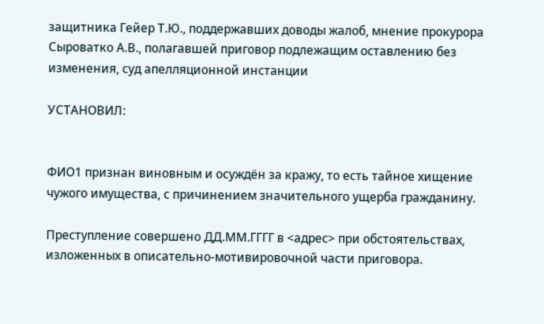защитника Гейер Т.Ю., поддержавших доводы жалоб, мнение прокурора Сыроватко А.В., полагавшей приговор подлежащим оставлению без изменения, суд апелляционной инстанции

УСТАНОВИЛ:


ФИО1 признан виновным и осуждён за кражу, то есть тайное хищение чужого имущества, с причинением значительного ущерба гражданину.

Преступление совершено ДД.ММ.ГГГГ в <адрес> при обстоятельствах, изложенных в описательно-мотивировочной части приговора.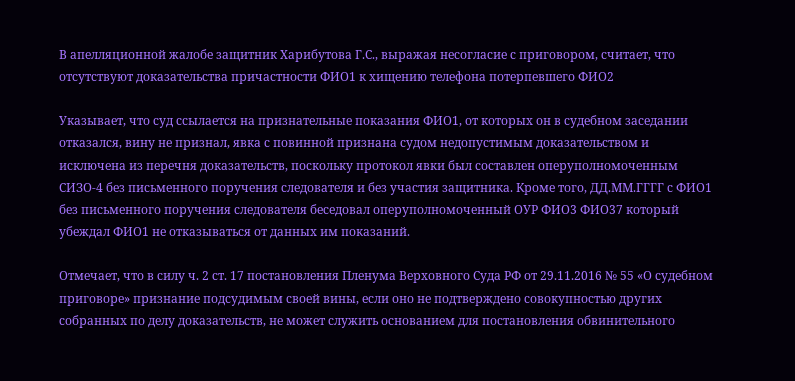В апелляционной жалобе защитник Харибутова Г.С., выражая несогласие с приговором, считает, что отсутствуют доказательства причастности ФИО1 к хищению телефона потерпевшего ФИО2

Указывает, что суд ссылается на признательные показания ФИО1, от которых он в судебном заседании отказался, вину не признал, явка с повинной признана судом недопустимым доказательством и исключена из перечня доказательств, поскольку протокол явки был составлен оперуполномоченным СИЗО-4 без письменного поручения следователя и без участия защитника. Кроме того, ДД.ММ.ГГГГ с ФИО1 без письменного поручения следователя беседовал оперуполномоченный ОУР ФИО3 ФИО37 который убеждал ФИО1 не отказываться от данных им показаний.

Отмечает, что в силу ч. 2 ст. 17 постановления Пленума Верховного Суда РФ от 29.11.2016 № 55 «О судебном приговоре» признание подсудимым своей вины, если оно не подтверждено совокупностью других собранных по делу доказательств, не может служить основанием для постановления обвинительного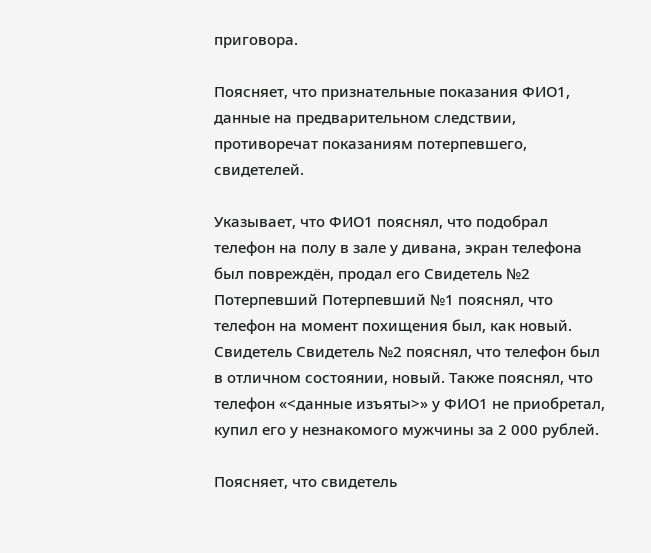приговора.

Поясняет, что признательные показания ФИО1, данные на предварительном следствии, противоречат показаниям потерпевшего, свидетелей.

Указывает, что ФИО1 пояснял, что подобрал телефон на полу в зале у дивана, экран телефона был повреждён, продал его Свидетель №2 Потерпевший Потерпевший №1 пояснял, что телефон на момент похищения был, как новый. Свидетель Свидетель №2 пояснял, что телефон был в отличном состоянии, новый. Также пояснял, что телефон «<данные изъяты>» у ФИО1 не приобретал, купил его у незнакомого мужчины за 2 000 рублей.

Поясняет, что свидетель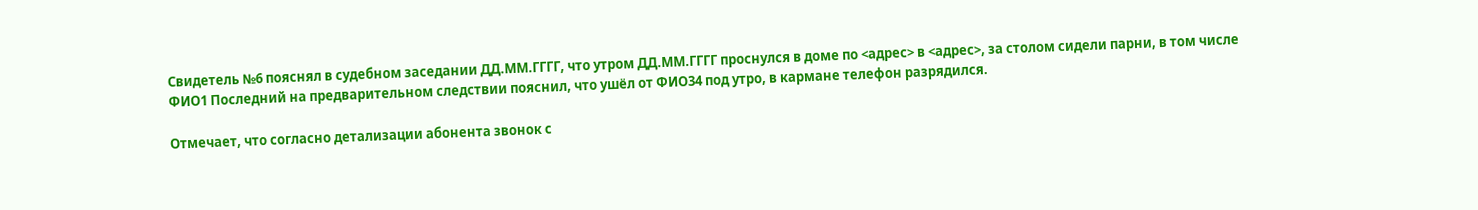Свидетель №6 пояснял в судебном заседании ДД.ММ.ГГГГ, что утром ДД.ММ.ГГГГ проснулся в доме по <адрес> в <адрес>, за столом сидели парни, в том числе ФИО1 Последний на предварительном следствии пояснил, что ушёл от ФИО34 под утро, в кармане телефон разрядился.

Отмечает, что согласно детализации абонента звонок с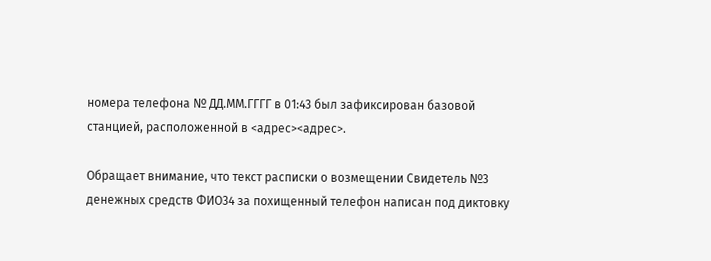номера телефона № ДД.ММ.ГГГГ в 01:43 был зафиксирован базовой станцией, расположенной в <адрес><адрес>.

Обращает внимание, что текст расписки о возмещении Свидетель №3 денежных средств ФИО34 за похищенный телефон написан под диктовку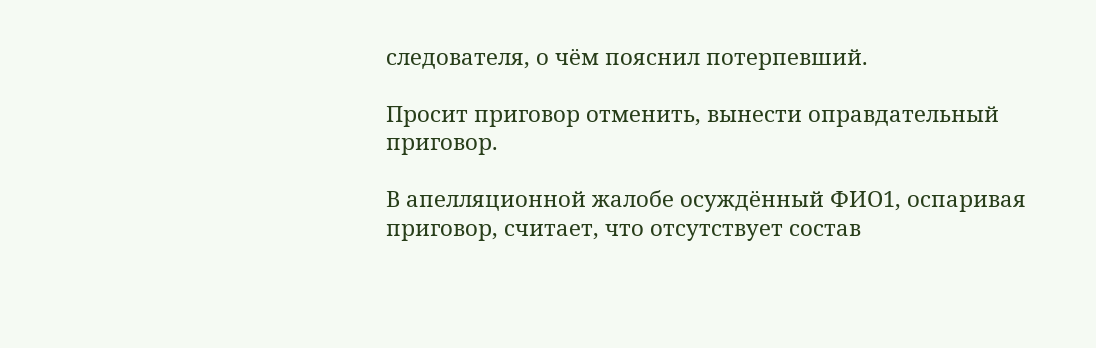следователя, о чём пояснил потерпевший.

Просит приговор отменить, вынести оправдательный приговор.

В апелляционной жалобе осуждённый ФИО1, оспаривая приговор, считает, что отсутствует состав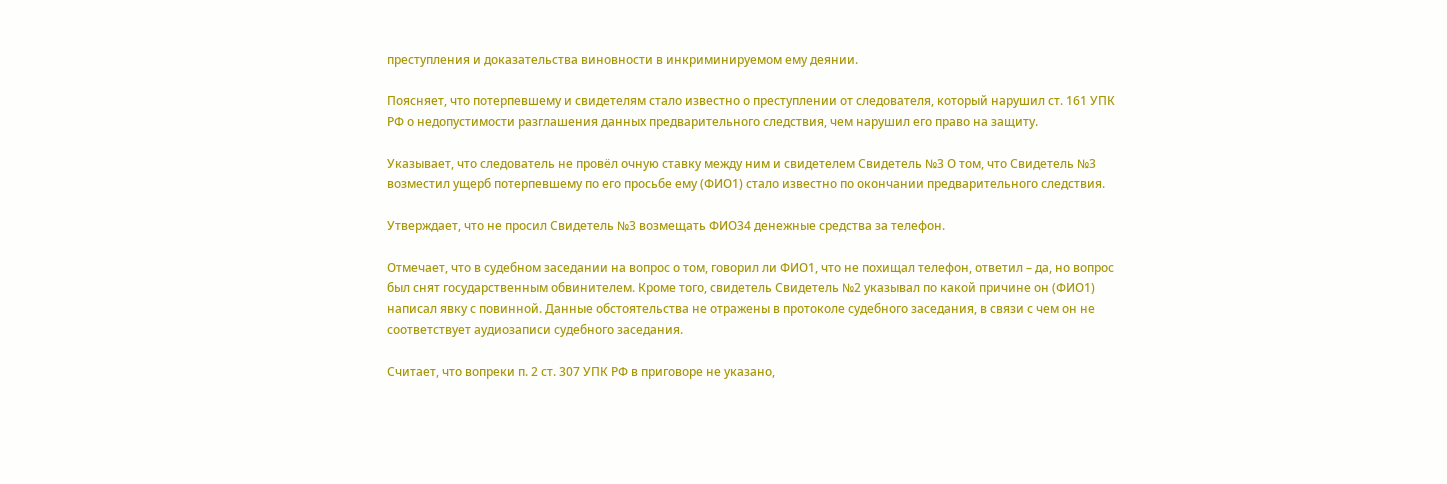преступления и доказательства виновности в инкриминируемом ему деянии.

Поясняет, что потерпевшему и свидетелям стало известно о преступлении от следователя, который нарушил ст. 161 УПК РФ о недопустимости разглашения данных предварительного следствия, чем нарушил его право на защиту.

Указывает, что следователь не провёл очную ставку между ним и свидетелем Свидетель №3 О том, что Свидетель №3 возместил ущерб потерпевшему по его просьбе ему (ФИО1) стало известно по окончании предварительного следствия.

Утверждает, что не просил Свидетель №3 возмещать ФИО34 денежные средства за телефон.

Отмечает, что в судебном заседании на вопрос о том, говорил ли ФИО1, что не похищал телефон, ответил – да, но вопрос был снят государственным обвинителем. Кроме того, свидетель Свидетель №2 указывал по какой причине он (ФИО1) написал явку с повинной. Данные обстоятельства не отражены в протоколе судебного заседания, в связи с чем он не соответствует аудиозаписи судебного заседания.

Считает, что вопреки п. 2 ст. 307 УПК РФ в приговоре не указано,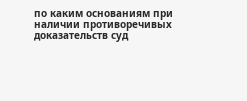по каким основаниям при наличии противоречивых доказательств суд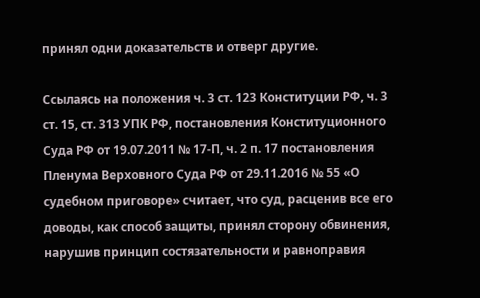принял одни доказательств и отверг другие.

Ссылаясь на положения ч. 3 ст. 123 Конституции РФ, ч. 3 ст. 15, ст. 313 УПК РФ, постановления Конституционного Суда РФ от 19.07.2011 № 17-П, ч. 2 п. 17 постановления Пленума Верховного Суда РФ от 29.11.2016 № 55 «О судебном приговоре» считает, что суд, расценив все его доводы, как способ защиты, принял сторону обвинения, нарушив принцип состязательности и равноправия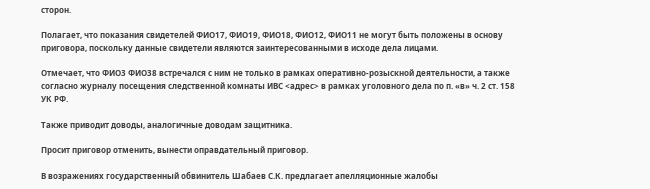сторон.

Полагает, что показания свидетелей ФИО17, ФИО19, ФИО18, ФИО12, ФИО11 не могут быть положены в основу приговора, поскольку данные свидетели являются заинтересованными в исходе дела лицами.

Отмечает, что ФИО3 ФИО38 встречался с ним не только в рамках оперативно-розыскной деятельности, а также согласно журналу посещения следственной комнаты ИВС <адрес> в рамках уголовного дела по п. «в» ч. 2 ст. 158 УК РФ.

Также приводит доводы, аналогичные доводам защитника.

Просит приговор отменить, вынести оправдательный приговор.

В возражениях государственный обвинитель Шабаев С.К. предлагает апелляционные жалобы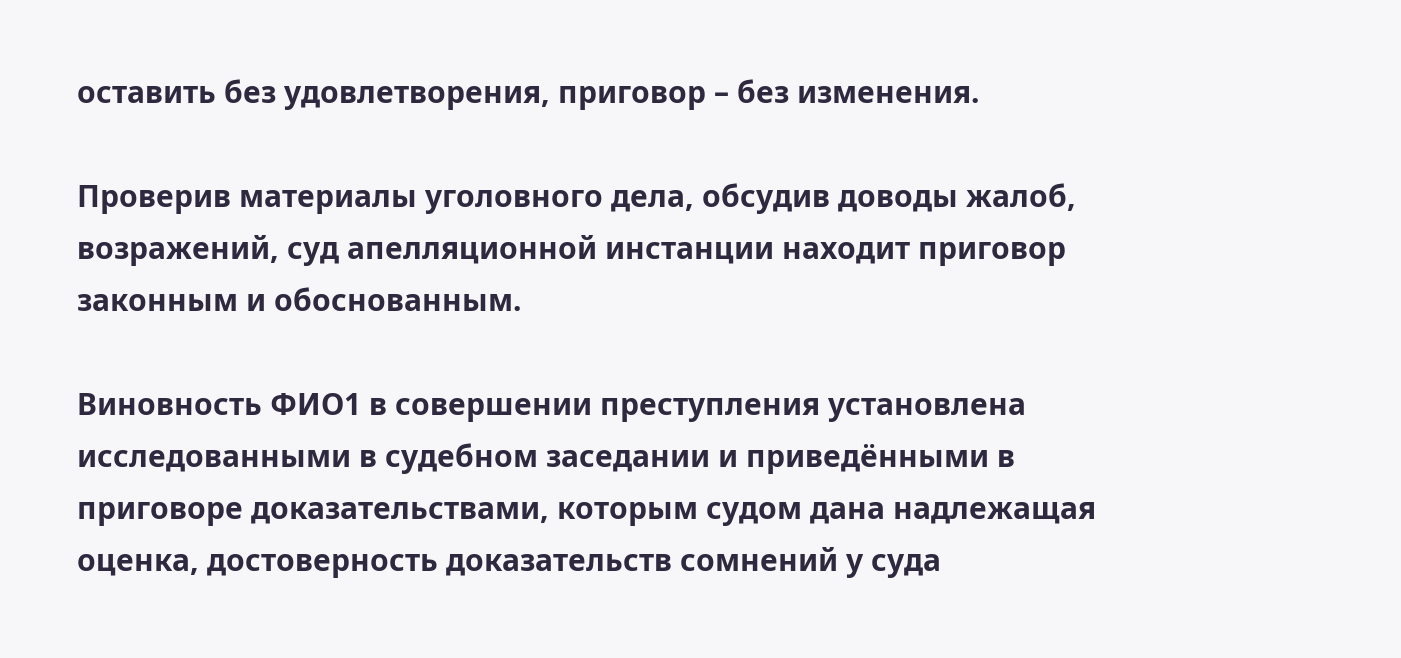оставить без удовлетворения, приговор – без изменения.

Проверив материалы уголовного дела, обсудив доводы жалоб, возражений, суд апелляционной инстанции находит приговор законным и обоснованным.

Виновность ФИО1 в совершении преступления установлена исследованными в судебном заседании и приведёнными в приговоре доказательствами, которым судом дана надлежащая оценка, достоверность доказательств сомнений у суда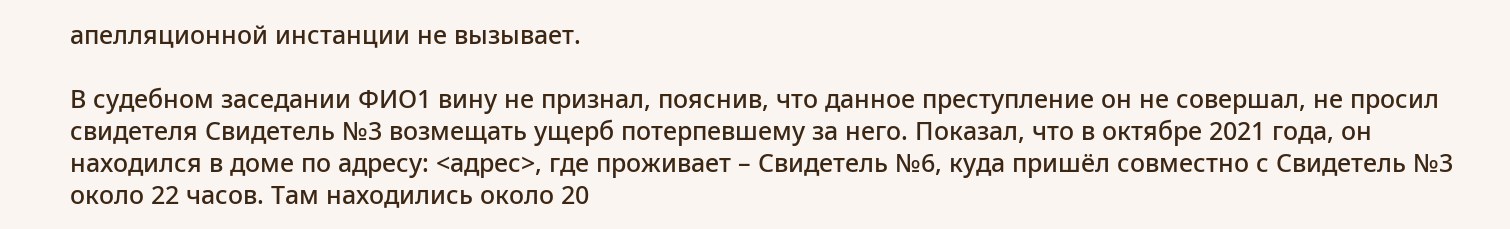апелляционной инстанции не вызывает.

В судебном заседании ФИО1 вину не признал, пояснив, что данное преступление он не совершал, не просил свидетеля Свидетель №3 возмещать ущерб потерпевшему за него. Показал, что в октябре 2021 года, он находился в доме по адресу: <адрес>, где проживает – Свидетель №6, куда пришёл совместно с Свидетель №3 около 22 часов. Там находились около 20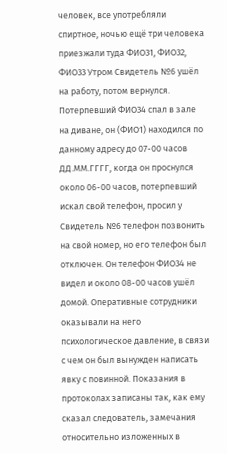человек, все употребляли спиртное, ночью ещё три человека приезжали туда ФИО31, ФИО32, ФИО33 Утром Свидетель №6 ушёл на работу, потом вернулся. Потерпевший ФИО34 спал в зале на диване, он (ФИО1) находился по данному адресу до 07-00 часов ДД.ММ.ГГГГ, когда он проснулся около 06-00 часов, потерпевший искал свой телефон, просил у Свидетель №6 телефон позвонить на свой номер, но его телефон был отключен. Он телефон ФИО34 не видел и около 08-00 часов ушёл домой. Оперативные сотрудники оказывали на него психологическое давление, в связи с чем он был вынужден написать явку с повинной. Показания в протоколах записаны так, как ему сказал следователь, замечания относительно изложенных в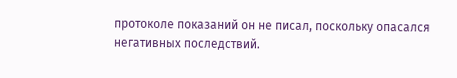протоколе показаний он не писал, поскольку опасался негативных последствий.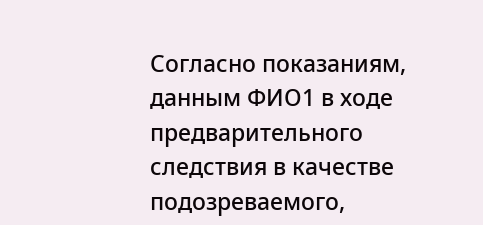Согласно показаниям, данным ФИО1 в ходе предварительного следствия в качестве подозреваемого,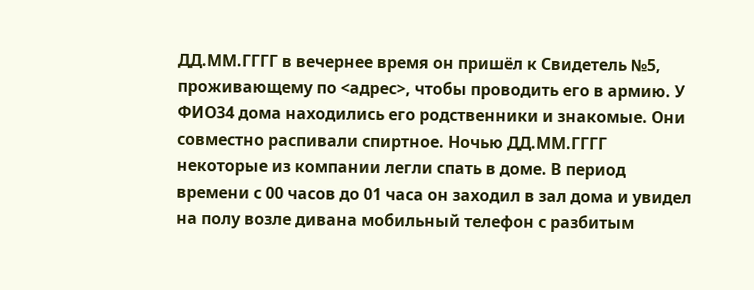ДД.ММ.ГГГГ в вечернее время он пришёл к Свидетель №5, проживающему по <адрес>, чтобы проводить его в армию. У ФИО34 дома находились его родственники и знакомые. Они совместно распивали спиртное. Ночью ДД.ММ.ГГГГ некоторые из компании легли спать в доме. В период времени с 00 часов до 01 часа он заходил в зал дома и увидел на полу возле дивана мобильный телефон с разбитым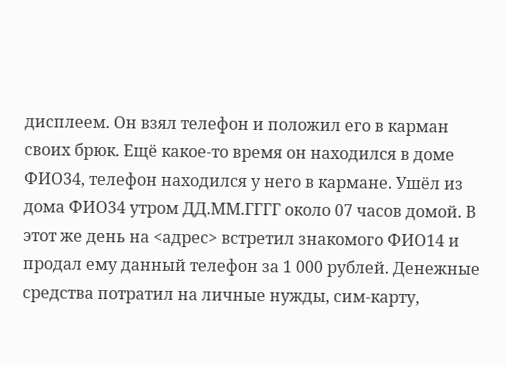дисплеем. Он взял телефон и положил его в карман своих брюк. Ещё какое-то время он находился в доме ФИО34, телефон находился у него в кармане. Ушёл из дома ФИО34 утром ДД.ММ.ГГГГ около 07 часов домой. В этот же день на <адрес> встретил знакомого ФИО14 и продал ему данный телефон за 1 000 рублей. Денежные средства потратил на личные нужды, сим-карту,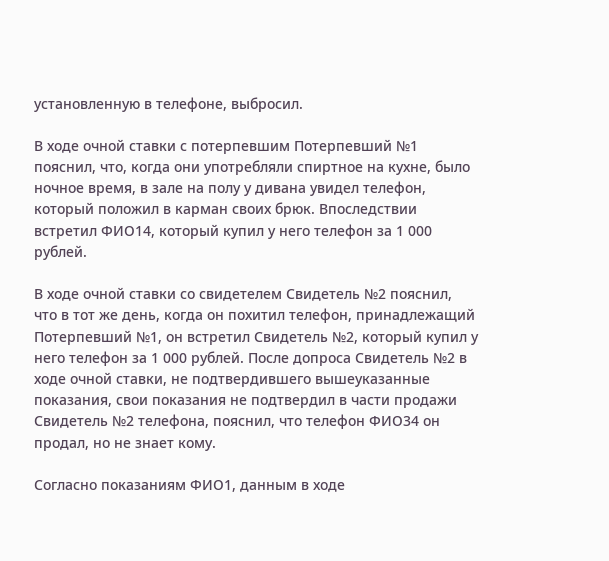установленную в телефоне, выбросил.

В ходе очной ставки с потерпевшим Потерпевший №1 пояснил, что, когда они употребляли спиртное на кухне, было ночное время, в зале на полу у дивана увидел телефон, который положил в карман своих брюк. Впоследствии встретил ФИО14, который купил у него телефон за 1 000 рублей.

В ходе очной ставки со свидетелем Свидетель №2 пояснил, что в тот же день, когда он похитил телефон, принадлежащий Потерпевший №1, он встретил Свидетель №2, который купил у него телефон за 1 000 рублей. После допроса Свидетель №2 в ходе очной ставки, не подтвердившего вышеуказанные показания, свои показания не подтвердил в части продажи Свидетель №2 телефона, пояснил, что телефон ФИО34 он продал, но не знает кому.

Согласно показаниям ФИО1, данным в ходе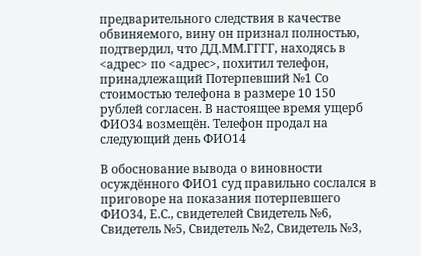предварительного следствия в качестве обвиняемого, вину он признал полностью, подтвердил, что ДД.ММ.ГГГГ, находясь в <адрес> по <адрес>, похитил телефон, принадлежащий Потерпевший №1 Со стоимостью телефона в размере 10 150 рублей согласен. В настоящее время ущерб ФИО34 возмещён. Телефон продал на следующий день ФИО14

В обоснование вывода о виновности осуждённого ФИО1 суд правильно сослался в приговоре на показания потерпевшего ФИО34, Е.С., свидетелей Свидетель №6, Свидетель №5, Свидетель №2, Свидетель №3,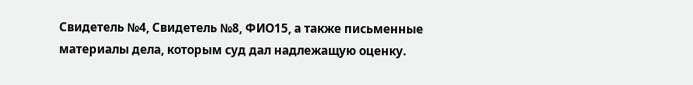Свидетель №4, Свидетель №8, ФИО15, а также письменные материалы дела, которым суд дал надлежащую оценку.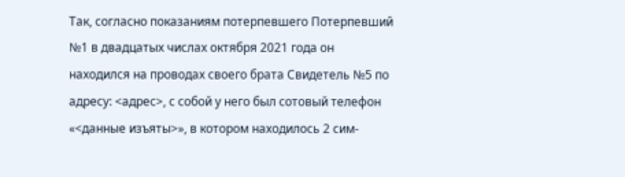Так, согласно показаниям потерпевшего Потерпевший №1 в двадцатых числах октября 2021 года он находился на проводах своего брата Свидетель №5 по адресу: <адрес>, с собой у него был сотовый телефон «<данные изъяты>», в котором находилось 2 сим-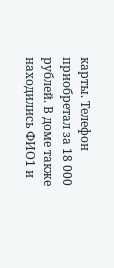карты. Телефон приобретал за 18 000 рублей. В доме также находились ФИО1 и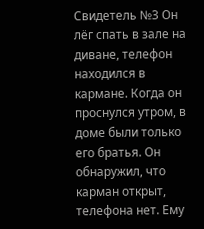Свидетель №3 Он лёг спать в зале на диване, телефон находился в кармане. Когда он проснулся утром, в доме были только его братья. Он обнаружил, что карман открыт, телефона нет. Ему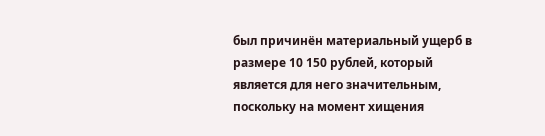был причинён материальный ущерб в размере 10 150 рублей, который является для него значительным, поскольку на момент хищения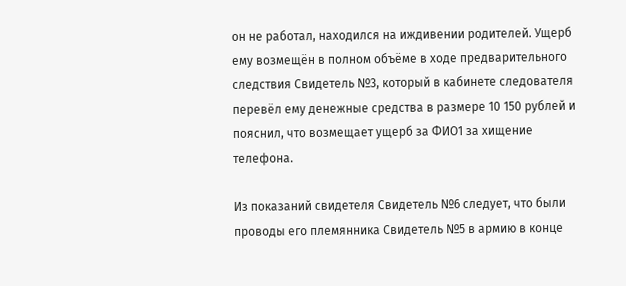он не работал, находился на иждивении родителей. Ущерб ему возмещён в полном объёме в ходе предварительного следствия Свидетель №3, который в кабинете следователя перевёл ему денежные средства в размере 10 150 рублей и пояснил, что возмещает ущерб за ФИО1 за хищение телефона.

Из показаний свидетеля Свидетель №6 следует, что были проводы его племянника Свидетель №5 в армию в конце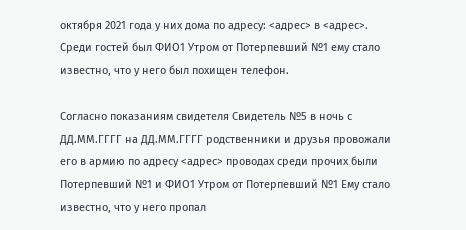октября 2021 года у них дома по адресу: <адрес> в <адрес>. Среди гостей был ФИО1 Утром от Потерпевший №1 ему стало известно, что у него был похищен телефон.

Согласно показаниям свидетеля Свидетель №5 в ночь с ДД.ММ.ГГГГ на ДД.ММ.ГГГГ родственники и друзья провожали его в армию по адресу <адрес> проводах среди прочих были Потерпевший №1 и ФИО1 Утром от Потерпевший №1 Ему стало известно, что у него пропал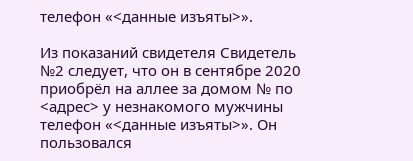телефон «<данные изъяты>».

Из показаний свидетеля Свидетель №2 следует, что он в сентябре 2020 приобрёл на аллее за домом № по <адрес> у незнакомого мужчины телефон «<данные изъяты>». Он пользовался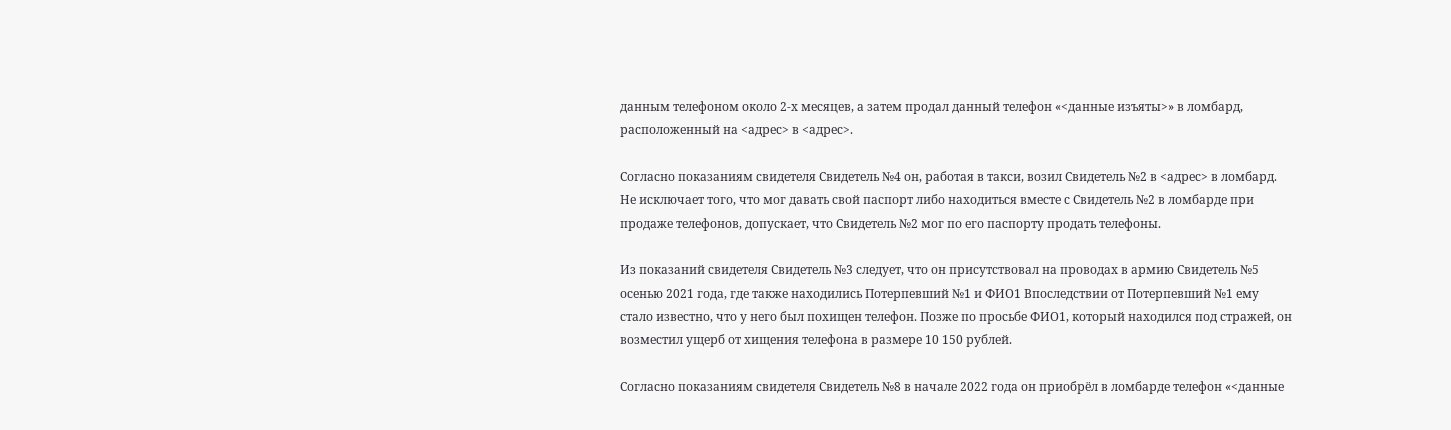данным телефоном около 2-х месяцев, а затем продал данный телефон «<данные изъяты>» в ломбард, расположенный на <адрес> в <адрес>.

Согласно показаниям свидетеля Свидетель №4 он, работая в такси, возил Свидетель №2 в <адрес> в ломбард. Не исключает того, что мог давать свой паспорт либо находиться вместе с Свидетель №2 в ломбарде при продаже телефонов, допускает, что Свидетель №2 мог по его паспорту продать телефоны.

Из показаний свидетеля Свидетель №3 следует, что он присутствовал на проводах в армию Свидетель №5 осенью 2021 года, где также находились Потерпевший №1 и ФИО1 Впоследствии от Потерпевший №1 ему стало известно, что у него был похищен телефон. Позже по просьбе ФИО1, который находился под стражей, он возместил ущерб от хищения телефона в размере 10 150 рублей.

Согласно показаниям свидетеля Свидетель №8 в начале 2022 года он приобрёл в ломбарде телефон «<данные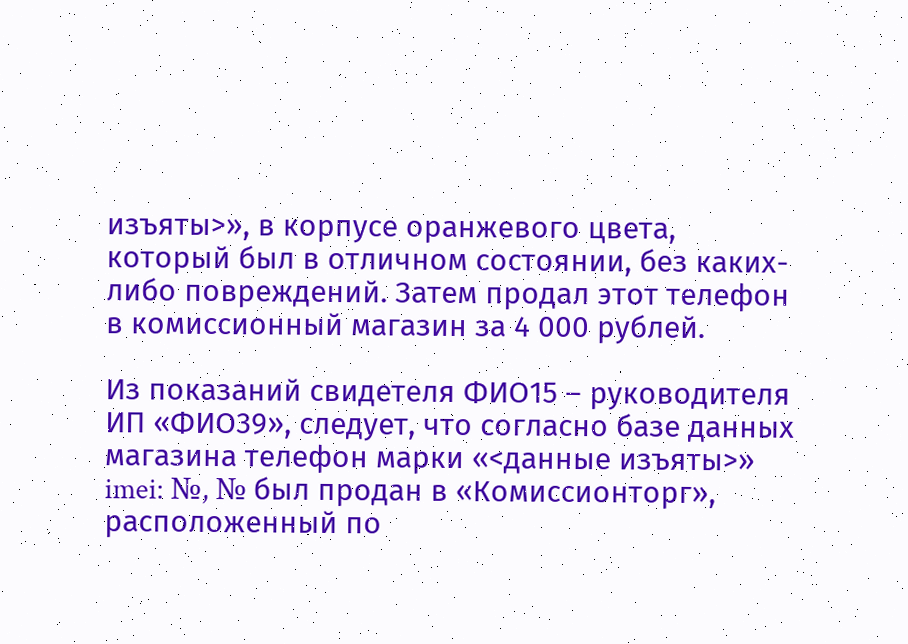изъяты>», в корпусе оранжевого цвета, который был в отличном состоянии, без каких-либо повреждений. Затем продал этот телефон в комиссионный магазин за 4 000 рублей.

Из показаний свидетеля ФИО15 – руководителя ИП «ФИО39», следует, что согласно базе данных магазина телефон марки «<данные изъяты>» imei: №, № был продан в «Комиссионторг», расположенный по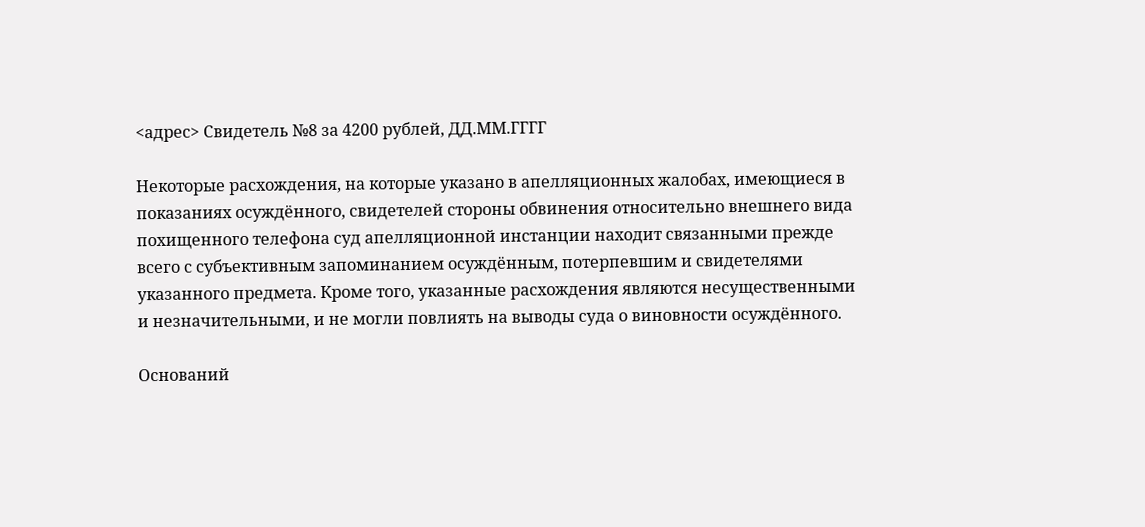<адрес> Свидетель №8 за 4200 рублей, ДД.ММ.ГГГГ

Некоторые расхождения, на которые указано в апелляционных жалобах, имеющиеся в показаниях осуждённого, свидетелей стороны обвинения относительно внешнего вида похищенного телефона суд апелляционной инстанции находит связанными прежде всего с субъективным запоминанием осуждённым, потерпевшим и свидетелями указанного предмета. Кроме того, указанные расхождения являются несущественными и незначительными, и не могли повлиять на выводы суда о виновности осуждённого.

Оснований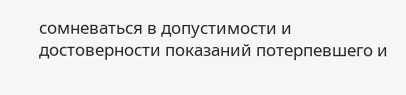сомневаться в допустимости и достоверности показаний потерпевшего и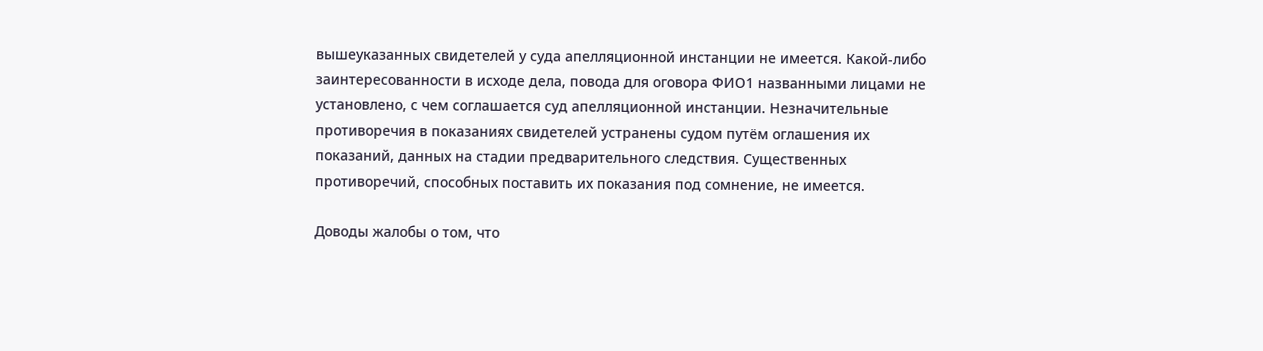вышеуказанных свидетелей у суда апелляционной инстанции не имеется. Какой-либо заинтересованности в исходе дела, повода для оговора ФИО1 названными лицами не установлено, с чем соглашается суд апелляционной инстанции. Незначительные противоречия в показаниях свидетелей устранены судом путём оглашения их показаний, данных на стадии предварительного следствия. Существенных противоречий, способных поставить их показания под сомнение, не имеется.

Доводы жалобы о том, что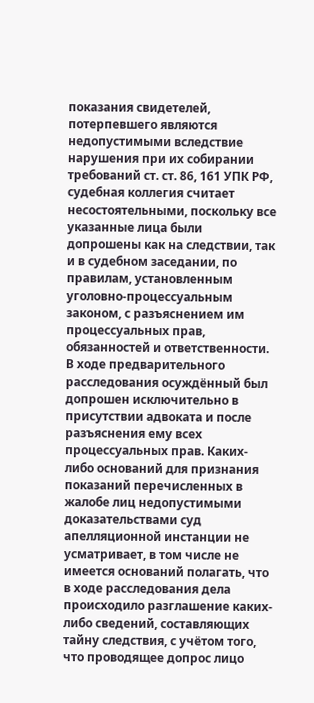показания свидетелей, потерпевшего являются недопустимыми вследствие нарушения при их собирании требований ст. ст. 86, 161 УПК РФ, судебная коллегия считает несостоятельными, поскольку все указанные лица были допрошены как на следствии, так и в судебном заседании, по правилам, установленным уголовно-процессуальным законом, с разъяснением им процессуальных прав, обязанностей и ответственности. В ходе предварительного расследования осуждённый был допрошен исключительно в присутствии адвоката и после разъяснения ему всех процессуальных прав. Каких-либо оснований для признания показаний перечисленных в жалобе лиц недопустимыми доказательствами суд апелляционной инстанции не усматривает, в том числе не имеется оснований полагать, что в ходе расследования дела происходило разглашение каких-либо сведений, составляющих тайну следствия, с учётом того, что проводящее допрос лицо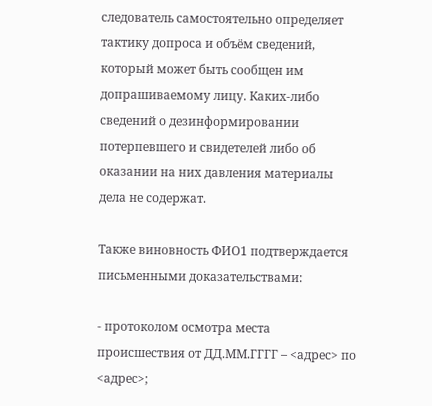следователь самостоятельно определяет тактику допроса и объём сведений, который может быть сообщен им допрашиваемому лицу. Каких-либо сведений о дезинформировании потерпевшего и свидетелей либо об оказании на них давления материалы дела не содержат.

Также виновность ФИО1 подтверждается письменными доказательствами:

- протоколом осмотра места происшествия от ДД.ММ.ГГГГ – <адрес> по <адрес>;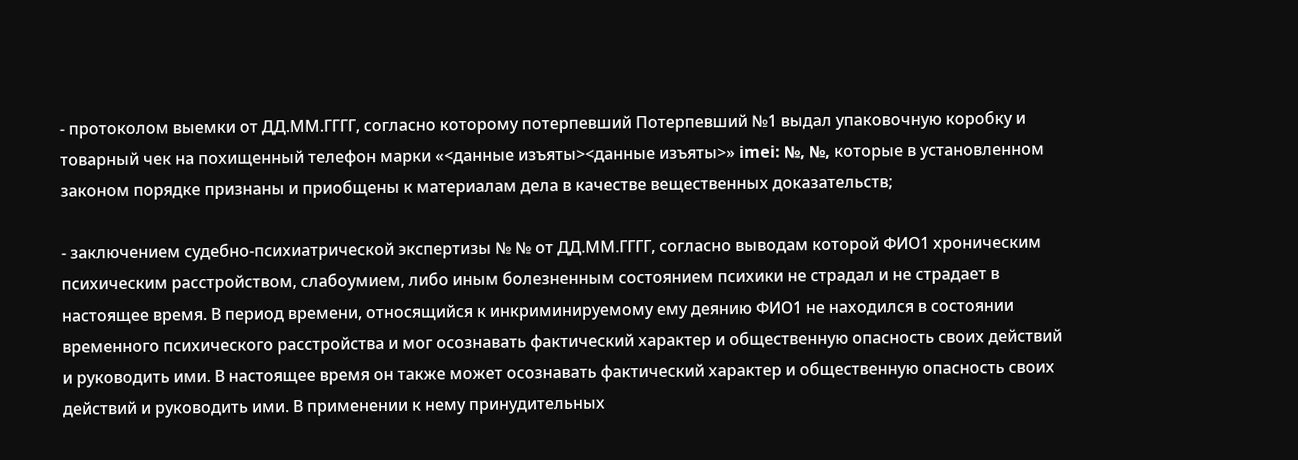- протоколом выемки от ДД.ММ.ГГГГ, согласно которому потерпевший Потерпевший №1 выдал упаковочную коробку и товарный чек на похищенный телефон марки «<данные изъяты><данные изъяты>» imei: №, №, которые в установленном законом порядке признаны и приобщены к материалам дела в качестве вещественных доказательств;

- заключением судебно-психиатрической экспертизы № № от ДД.ММ.ГГГГ, согласно выводам которой ФИО1 хроническим психическим расстройством, слабоумием, либо иным болезненным состоянием психики не страдал и не страдает в настоящее время. В период времени, относящийся к инкриминируемому ему деянию ФИО1 не находился в состоянии временного психического расстройства и мог осознавать фактический характер и общественную опасность своих действий и руководить ими. В настоящее время он также может осознавать фактический характер и общественную опасность своих действий и руководить ими. В применении к нему принудительных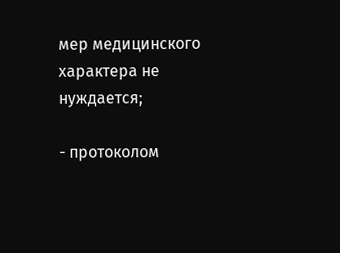мер медицинского характера не нуждается;

- протоколом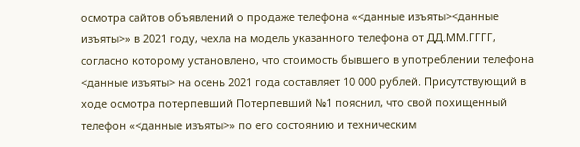осмотра сайтов объявлений о продаже телефона «<данные изъяты><данные изъяты>» в 2021 году, чехла на модель указанного телефона от ДД.ММ.ГГГГ, согласно которому установлено, что стоимость бывшего в употреблении телефона <данные изъяты> на осень 2021 года составляет 10 000 рублей. Присутствующий в ходе осмотра потерпевший Потерпевший №1 пояснил, что свой похищенный телефон «<данные изъяты>» по его состоянию и техническим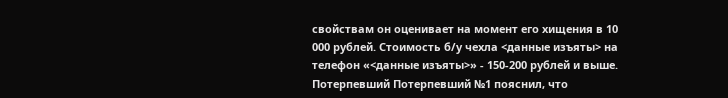свойствам он оценивает на момент его хищения в 10 000 рублей. Стоимость б/у чехла <данные изъяты> на телефон «<данные изъяты>» - 150-200 рублей и выше. Потерпевший Потерпевший №1 пояснил, что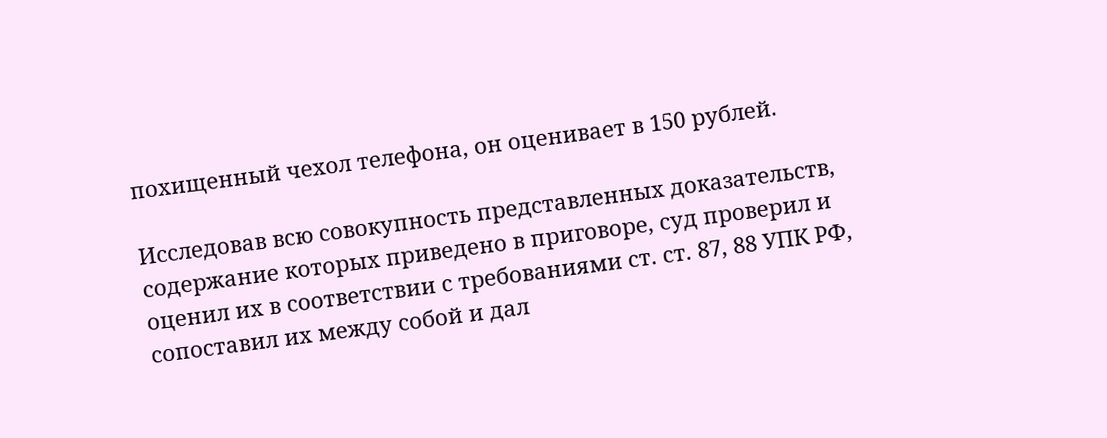похищенный чехол телефона, он оценивает в 150 рублей.

Исследовав всю совокупность представленных доказательств, содержание которых приведено в приговоре, суд проверил и оценил их в соответствии с требованиями ст. ст. 87, 88 УПК РФ, сопоставил их между собой и дал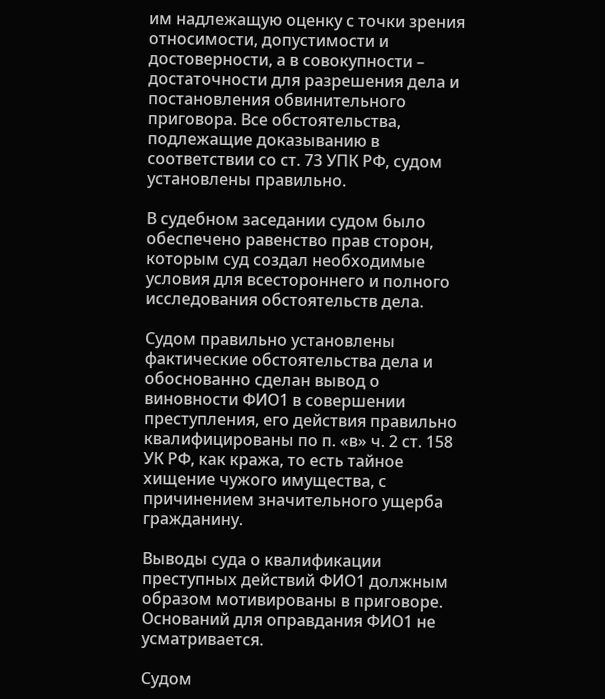им надлежащую оценку с точки зрения относимости, допустимости и достоверности, а в совокупности – достаточности для разрешения дела и постановления обвинительного приговора. Все обстоятельства, подлежащие доказыванию в соответствии со ст. 73 УПК РФ, судом установлены правильно.

В судебном заседании судом было обеспечено равенство прав сторон, которым суд создал необходимые условия для всестороннего и полного исследования обстоятельств дела.

Судом правильно установлены фактические обстоятельства дела и обоснованно сделан вывод о виновности ФИО1 в совершении преступления, его действия правильно квалифицированы по п. «в» ч. 2 ст. 158 УК РФ, как кража, то есть тайное хищение чужого имущества, с причинением значительного ущерба гражданину.

Выводы суда о квалификации преступных действий ФИО1 должным образом мотивированы в приговоре. Оснований для оправдания ФИО1 не усматривается.

Судом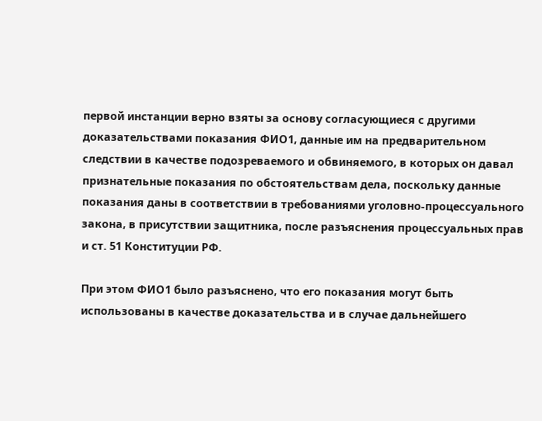первой инстанции верно взяты за основу согласующиеся с другими доказательствами показания ФИО1, данные им на предварительном следствии в качестве подозреваемого и обвиняемого, в которых он давал признательные показания по обстоятельствам дела, поскольку данные показания даны в соответствии в требованиями уголовно-процессуального закона, в присутствии защитника, после разъяснения процессуальных прав и ст. 51 Конституции РФ.

При этом ФИО1 было разъяснено, что его показания могут быть использованы в качестве доказательства и в случае дальнейшего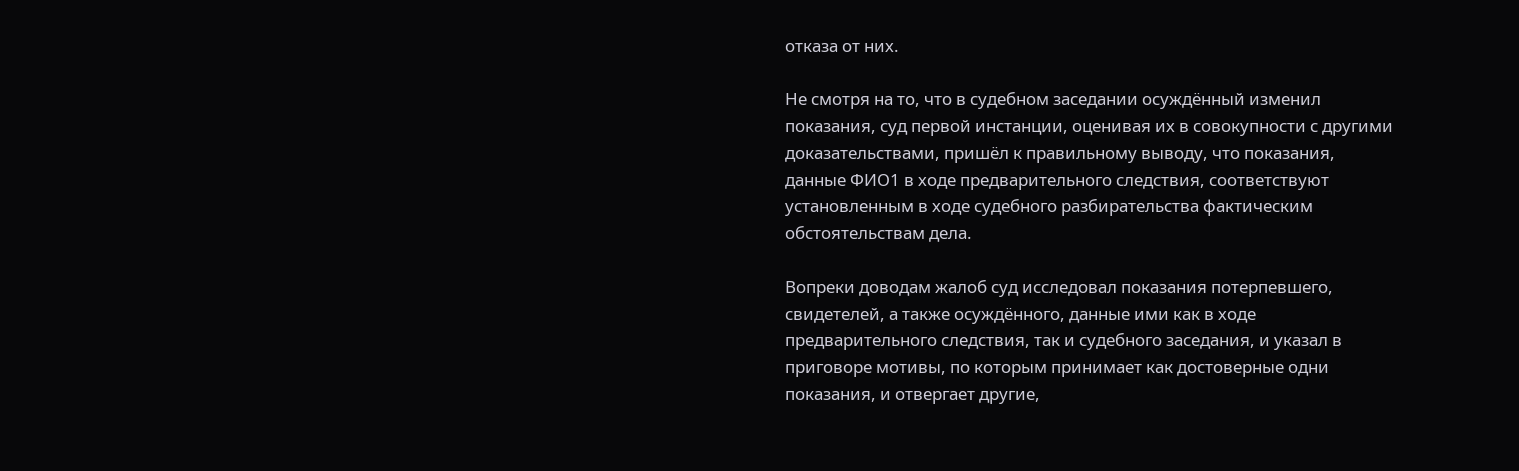отказа от них.

Не смотря на то, что в судебном заседании осуждённый изменил показания, суд первой инстанции, оценивая их в совокупности с другими доказательствами, пришёл к правильному выводу, что показания, данные ФИО1 в ходе предварительного следствия, соответствуют установленным в ходе судебного разбирательства фактическим обстоятельствам дела.

Вопреки доводам жалоб суд исследовал показания потерпевшего, свидетелей, а также осуждённого, данные ими как в ходе предварительного следствия, так и судебного заседания, и указал в приговоре мотивы, по которым принимает как достоверные одни показания, и отвергает другие,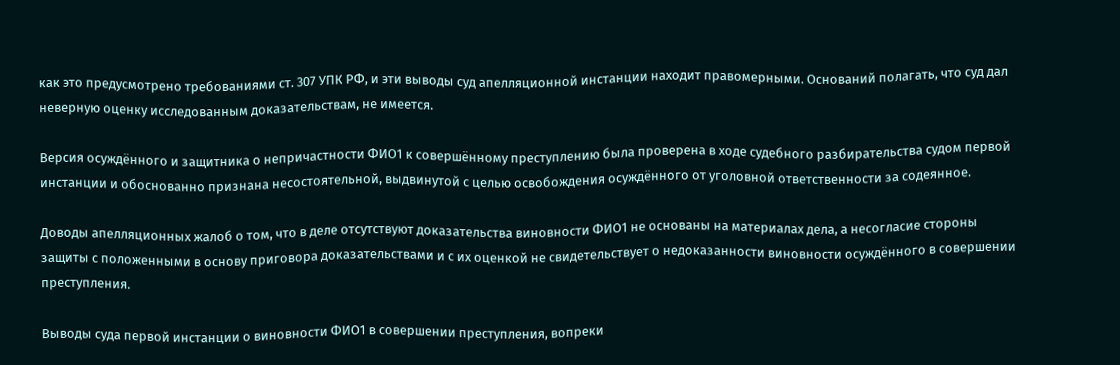как это предусмотрено требованиями ст. 307 УПК РФ, и эти выводы суд апелляционной инстанции находит правомерными. Оснований полагать, что суд дал неверную оценку исследованным доказательствам, не имеется.

Версия осуждённого и защитника о непричастности ФИО1 к совершённому преступлению была проверена в ходе судебного разбирательства судом первой инстанции и обоснованно признана несостоятельной, выдвинутой с целью освобождения осуждённого от уголовной ответственности за содеянное.

Доводы апелляционных жалоб о том, что в деле отсутствуют доказательства виновности ФИО1 не основаны на материалах дела, а несогласие стороны защиты с положенными в основу приговора доказательствами и с их оценкой не свидетельствует о недоказанности виновности осуждённого в совершении преступления.

Выводы суда первой инстанции о виновности ФИО1 в совершении преступления, вопреки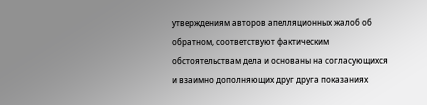утверждениям авторов апелляционных жалоб об обратном, соответствуют фактическим обстоятельствам дела и основаны на согласующихся и взаимно дополняющих друг друга показаниях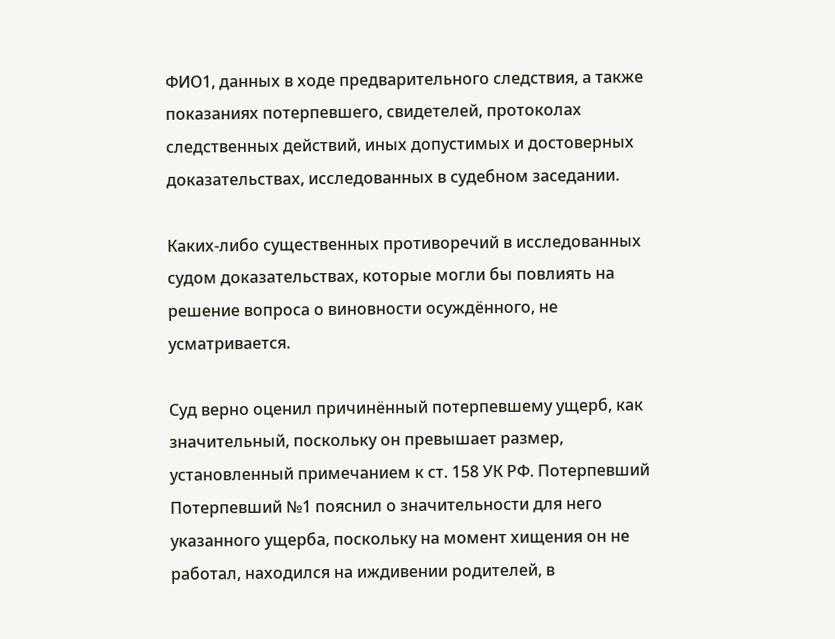ФИО1, данных в ходе предварительного следствия, а также показаниях потерпевшего, свидетелей, протоколах следственных действий, иных допустимых и достоверных доказательствах, исследованных в судебном заседании.

Каких-либо существенных противоречий в исследованных судом доказательствах, которые могли бы повлиять на решение вопроса о виновности осуждённого, не усматривается.

Суд верно оценил причинённый потерпевшему ущерб, как значительный, поскольку он превышает размер, установленный примечанием к ст. 158 УК РФ. Потерпевший Потерпевший №1 пояснил о значительности для него указанного ущерба, поскольку на момент хищения он не работал, находился на иждивении родителей, в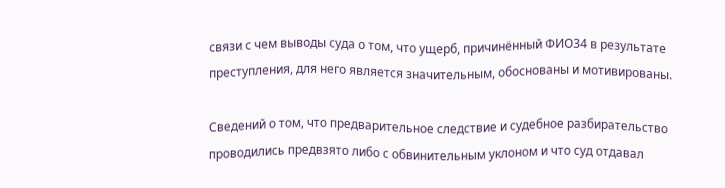связи с чем выводы суда о том, что ущерб, причинённый ФИО34 в результате преступления, для него является значительным, обоснованы и мотивированы.

Сведений о том, что предварительное следствие и судебное разбирательство проводились предвзято либо с обвинительным уклоном и что суд отдавал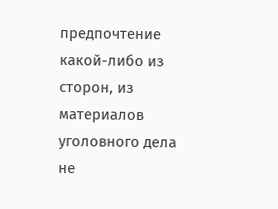предпочтение какой-либо из сторон, из материалов уголовного дела не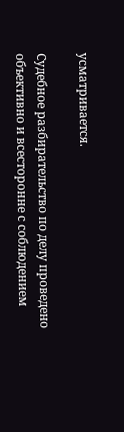усматривается.

Судебное разбирательство по делу проведено объективно и всесторонне с соблюдением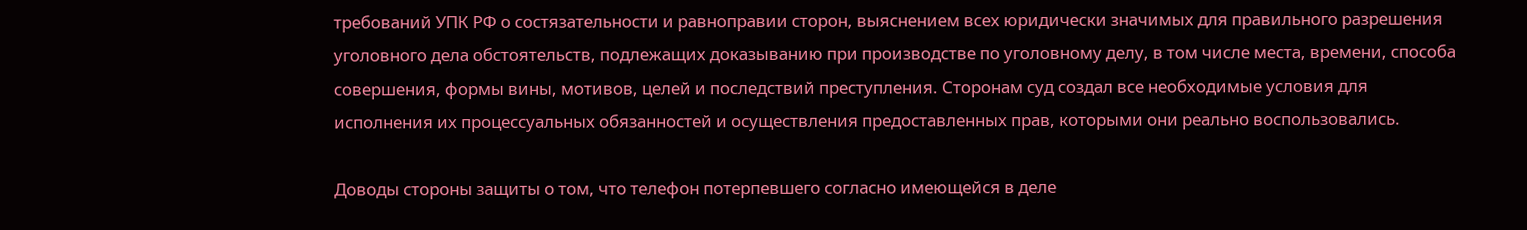требований УПК РФ о состязательности и равноправии сторон, выяснением всех юридически значимых для правильного разрешения уголовного дела обстоятельств, подлежащих доказыванию при производстве по уголовному делу, в том числе места, времени, способа совершения, формы вины, мотивов, целей и последствий преступления. Сторонам суд создал все необходимые условия для исполнения их процессуальных обязанностей и осуществления предоставленных прав, которыми они реально воспользовались.

Доводы стороны защиты о том, что телефон потерпевшего согласно имеющейся в деле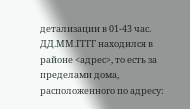детализации в 01-43 час. ДД.ММ.ГГГГ находился в районе <адрес>, то есть за пределами дома, расположенного по адресу: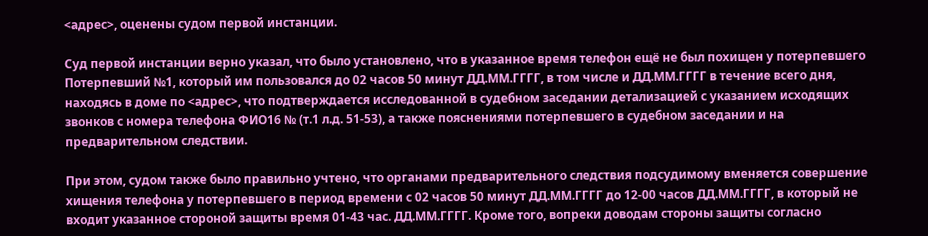<адрес>, оценены судом первой инстанции.

Суд первой инстанции верно указал, что было установлено, что в указанное время телефон ещё не был похищен у потерпевшего Потерпевший №1, который им пользовался до 02 часов 50 минут ДД.ММ.ГГГГ, в том числе и ДД.ММ.ГГГГ в течение всего дня, находясь в доме по <адрес>, что подтверждается исследованной в судебном заседании детализацией с указанием исходящих звонков с номера телефона ФИО16 № (т.1 л.д. 51-53), а также пояснениями потерпевшего в судебном заседании и на предварительном следствии.

При этом, судом также было правильно учтено, что органами предварительного следствия подсудимому вменяется совершение хищения телефона у потерпевшего в период времени с 02 часов 50 минут ДД.ММ.ГГГГ до 12-00 часов ДД.ММ.ГГГГ, в который не входит указанное стороной защиты время 01-43 час. ДД.ММ.ГГГГ. Кроме того, вопреки доводам стороны защиты согласно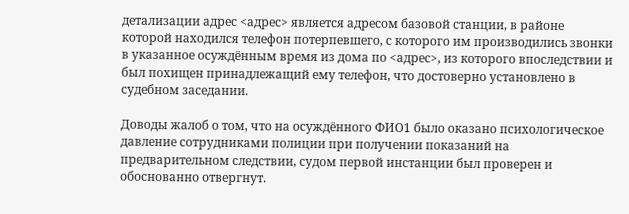детализации адрес <адрес> является адресом базовой станции, в районе которой находился телефон потерпевшего, с которого им производились звонки в указанное осуждённым время из дома по <адрес>, из которого впоследствии и был похищен принадлежащий ему телефон, что достоверно установлено в судебном заседании.

Доводы жалоб о том, что на осуждённого ФИО1 было оказано психологическое давление сотрудниками полиции при получении показаний на предварительном следствии, судом первой инстанции был проверен и обоснованно отвергнут.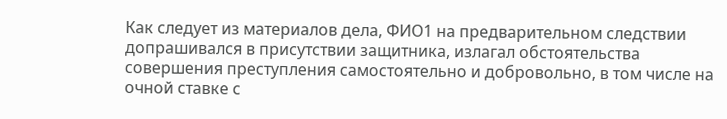Как следует из материалов дела, ФИО1 на предварительном следствии допрашивался в присутствии защитника, излагал обстоятельства совершения преступления самостоятельно и добровольно, в том числе на очной ставке с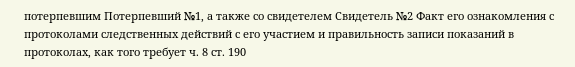потерпевшим Потерпевший №1, а также со свидетелем Свидетель №2 Факт его ознакомления с протоколами следственных действий с его участием и правильность записи показаний в протоколах, как того требует ч. 8 ст. 190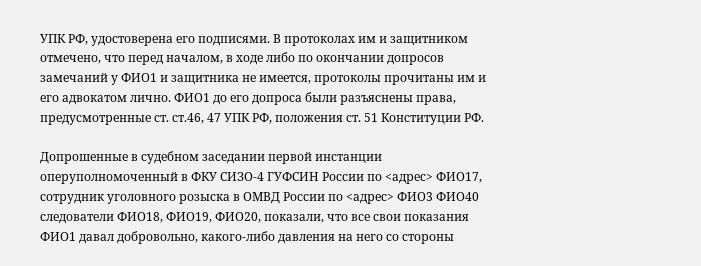УПК РФ, удостоверена его подписями. В протоколах им и защитником отмечено, что перед началом, в ходе либо по окончании допросов замечаний у ФИО1 и защитника не имеется, протоколы прочитаны им и его адвокатом лично. ФИО1 до его допроса были разъяснены права, предусмотренные ст. ст.46, 47 УПК РФ, положения ст. 51 Конституции РФ.

Допрошенные в судебном заседании первой инстанции оперуполномоченный в ФКУ СИЗО-4 ГУФСИН России по <адрес> ФИО17, сотрудник уголовного розыска в ОМВД России по <адрес> ФИО3 ФИО40 следователи ФИО18, ФИО19, ФИО20, показали, что все свои показания ФИО1 давал добровольно, какого-либо давления на него со стороны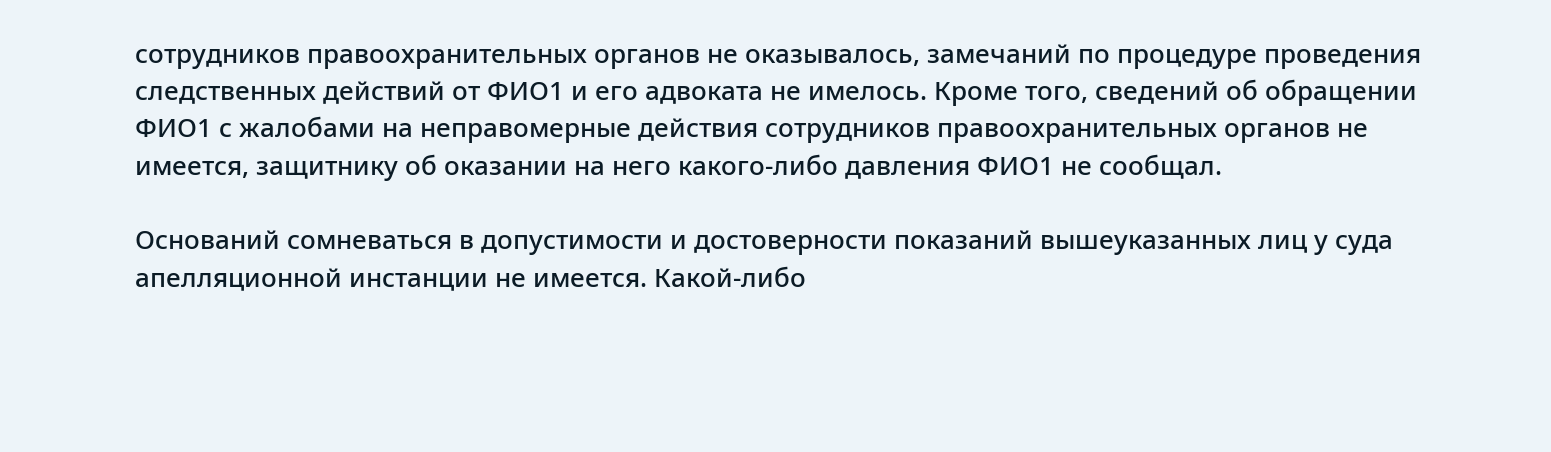сотрудников правоохранительных органов не оказывалось, замечаний по процедуре проведения следственных действий от ФИО1 и его адвоката не имелось. Кроме того, сведений об обращении ФИО1 с жалобами на неправомерные действия сотрудников правоохранительных органов не имеется, защитнику об оказании на него какого-либо давления ФИО1 не сообщал.

Оснований сомневаться в допустимости и достоверности показаний вышеуказанных лиц у суда апелляционной инстанции не имеется. Какой-либо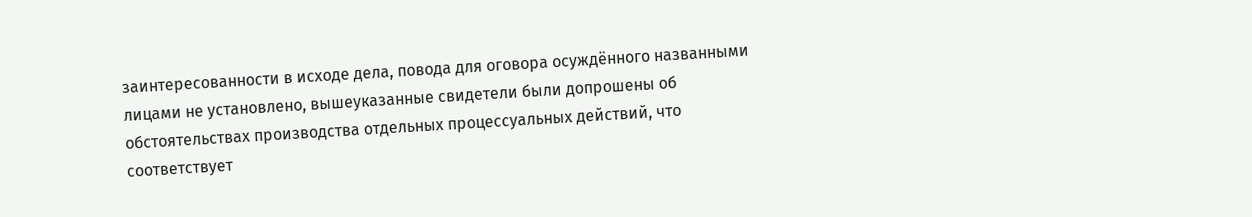заинтересованности в исходе дела, повода для оговора осуждённого названными лицами не установлено, вышеуказанные свидетели были допрошены об обстоятельствах производства отдельных процессуальных действий, что соответствует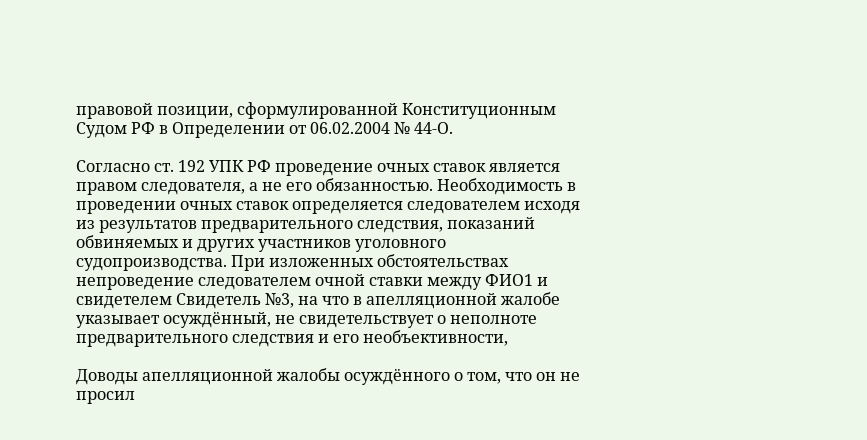правовой позиции, сформулированной Конституционным Судом РФ в Определении от 06.02.2004 № 44-О.

Согласно ст. 192 УПК РФ проведение очных ставок является правом следователя, а не его обязанностью. Необходимость в проведении очных ставок определяется следователем исходя из результатов предварительного следствия, показаний обвиняемых и других участников уголовного судопроизводства. При изложенных обстоятельствах непроведение следователем очной ставки между ФИО1 и свидетелем Свидетель №3, на что в апелляционной жалобе указывает осуждённый, не свидетельствует о неполноте предварительного следствия и его необъективности,

Доводы апелляционной жалобы осуждённого о том, что он не просил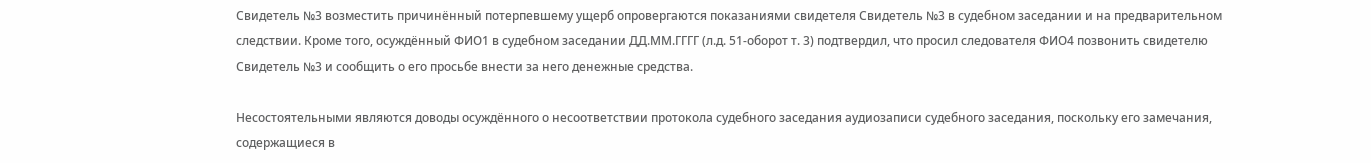Свидетель №3 возместить причинённый потерпевшему ущерб опровергаются показаниями свидетеля Свидетель №3 в судебном заседании и на предварительном следствии. Кроме того, осуждённый ФИО1 в судебном заседании ДД.ММ.ГГГГ (л.д. 51-оборот т. 3) подтвердил, что просил следователя ФИО4 позвонить свидетелю Свидетель №3 и сообщить о его просьбе внести за него денежные средства.

Несостоятельными являются доводы осуждённого о несоответствии протокола судебного заседания аудиозаписи судебного заседания, поскольку его замечания, содержащиеся в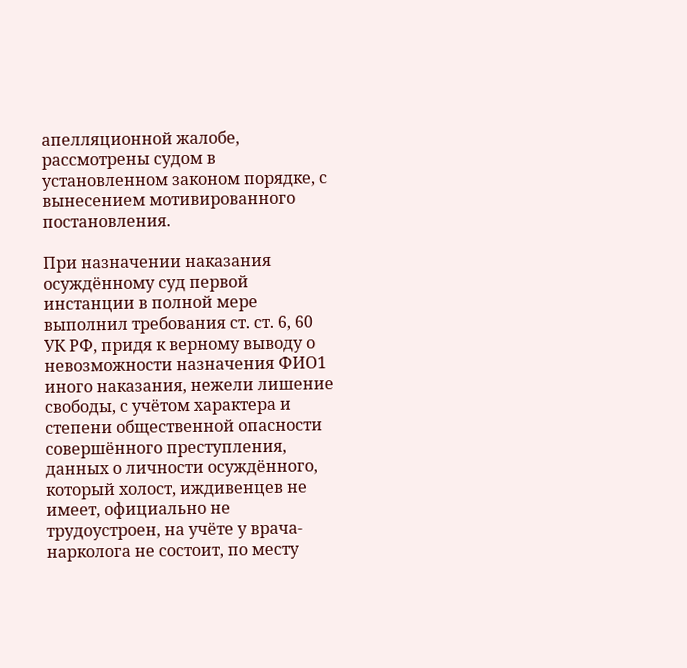апелляционной жалобе, рассмотрены судом в установленном законом порядке, с вынесением мотивированного постановления.

При назначении наказания осуждённому суд первой инстанции в полной мере выполнил требования ст. ст. 6, 60 УК РФ, придя к верному выводу о невозможности назначения ФИО1 иного наказания, нежели лишение свободы, с учётом характера и степени общественной опасности совершённого преступления, данных о личности осуждённого, который холост, иждивенцев не имеет, официально не трудоустроен, на учёте у врача-нарколога не состоит, по месту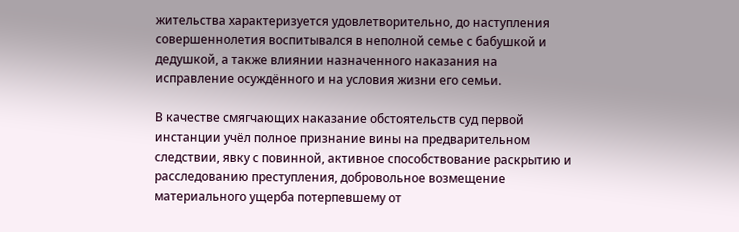жительства характеризуется удовлетворительно, до наступления совершеннолетия воспитывался в неполной семье с бабушкой и дедушкой, а также влиянии назначенного наказания на исправление осуждённого и на условия жизни его семьи.

В качестве смягчающих наказание обстоятельств суд первой инстанции учёл полное признание вины на предварительном следствии, явку с повинной, активное способствование раскрытию и расследованию преступления, добровольное возмещение материального ущерба потерпевшему от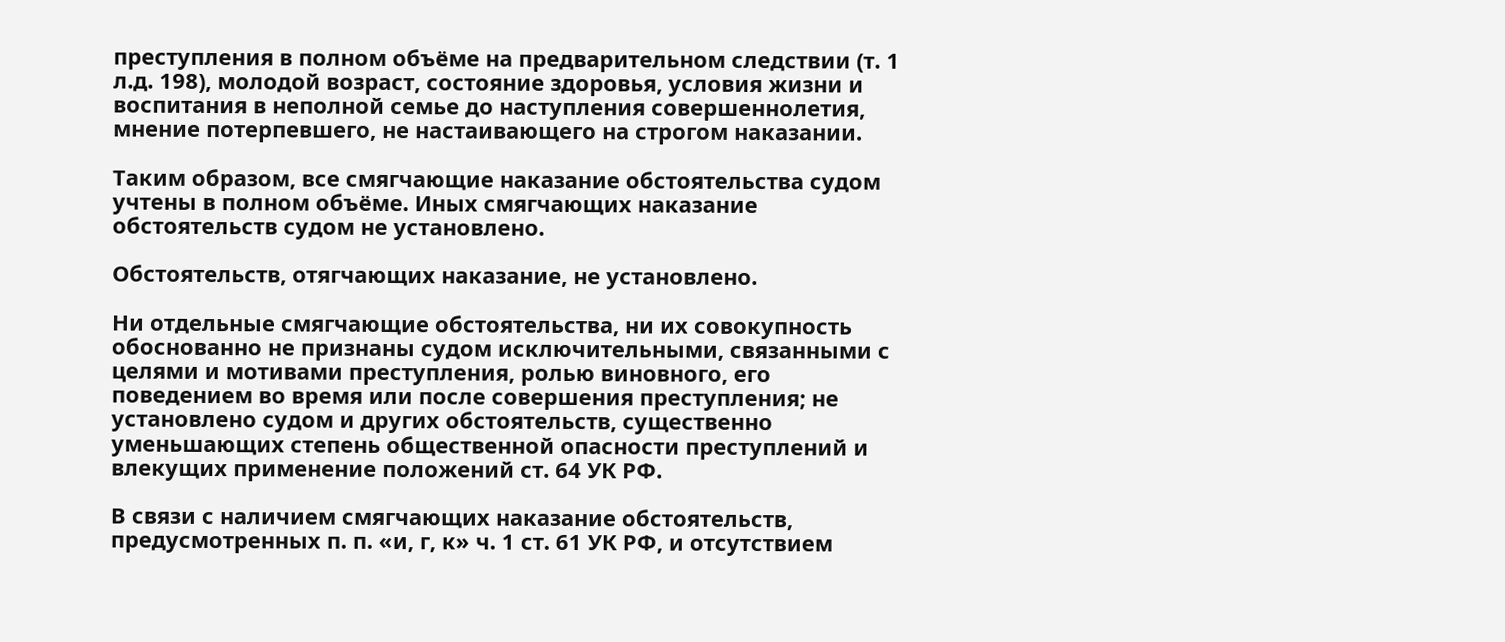преступления в полном объёме на предварительном следствии (т. 1 л.д. 198), молодой возраст, состояние здоровья, условия жизни и воспитания в неполной семье до наступления совершеннолетия, мнение потерпевшего, не настаивающего на строгом наказании.

Таким образом, все смягчающие наказание обстоятельства судом учтены в полном объёме. Иных смягчающих наказание обстоятельств судом не установлено.

Обстоятельств, отягчающих наказание, не установлено.

Ни отдельные смягчающие обстоятельства, ни их совокупность обоснованно не признаны судом исключительными, связанными с целями и мотивами преступления, ролью виновного, его поведением во время или после совершения преступления; не установлено судом и других обстоятельств, существенно уменьшающих степень общественной опасности преступлений и влекущих применение положений ст. 64 УК РФ.

В связи с наличием смягчающих наказание обстоятельств, предусмотренных п. п. «и, г, к» ч. 1 ст. 61 УК РФ, и отсутствием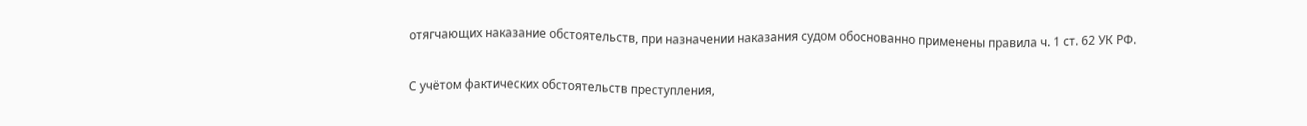отягчающих наказание обстоятельств, при назначении наказания судом обоснованно применены правила ч. 1 ст. 62 УК РФ.

С учётом фактических обстоятельств преступления,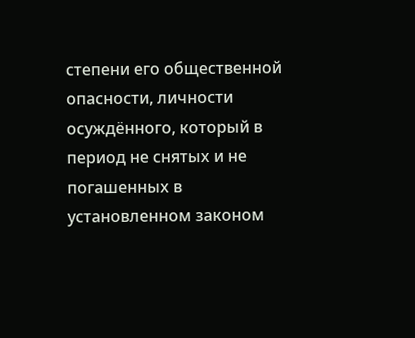степени его общественной опасности, личности осуждённого, который в период не снятых и не погашенных в установленном законом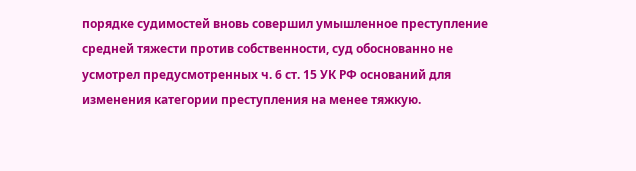порядке судимостей вновь совершил умышленное преступление средней тяжести против собственности, суд обоснованно не усмотрел предусмотренных ч. 6 ст. 15 УК РФ оснований для изменения категории преступления на менее тяжкую.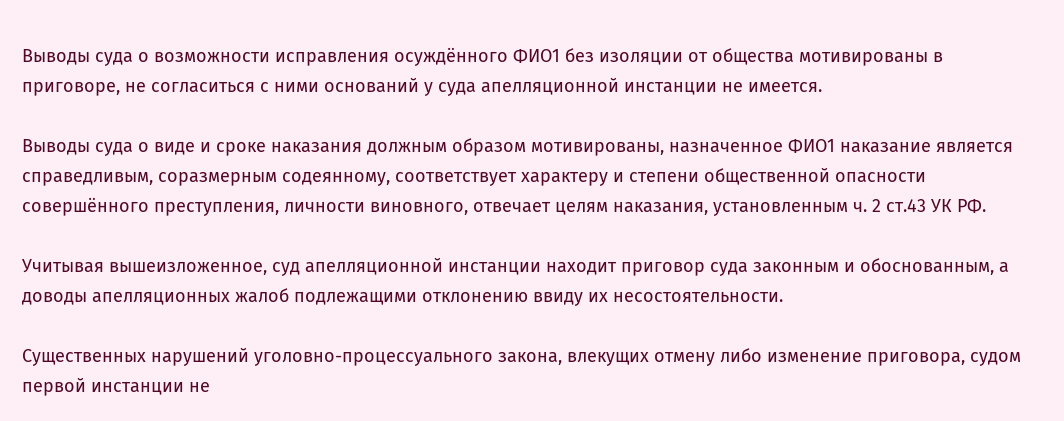Выводы суда о возможности исправления осуждённого ФИО1 без изоляции от общества мотивированы в приговоре, не согласиться с ними оснований у суда апелляционной инстанции не имеется.

Выводы суда о виде и сроке наказания должным образом мотивированы, назначенное ФИО1 наказание является справедливым, соразмерным содеянному, соответствует характеру и степени общественной опасности совершённого преступления, личности виновного, отвечает целям наказания, установленным ч. 2 ст.43 УК РФ.

Учитывая вышеизложенное, суд апелляционной инстанции находит приговор суда законным и обоснованным, а доводы апелляционных жалоб подлежащими отклонению ввиду их несостоятельности.

Существенных нарушений уголовно-процессуального закона, влекущих отмену либо изменение приговора, судом первой инстанции не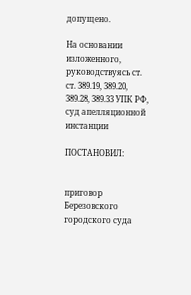допущено.

На основании изложенного, руководствуясь ст. ст. 389.19, 389.20, 389.28, 389.33 УПК РФ, суд апелляционной инстанции

ПОСТАНОВИЛ:


приговор Березовского городского суда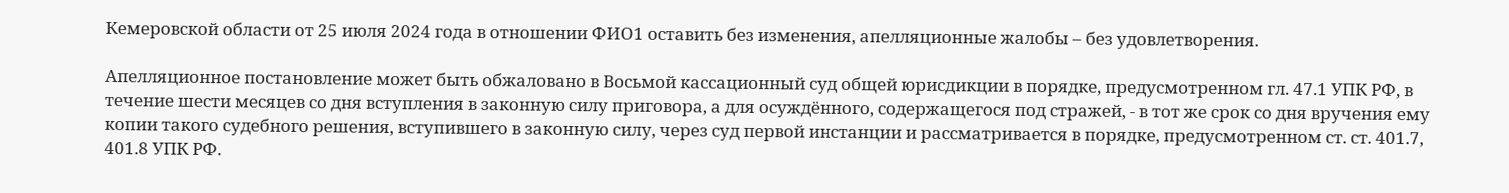Кемеровской области от 25 июля 2024 года в отношении ФИО1 оставить без изменения, апелляционные жалобы – без удовлетворения.

Апелляционное постановление может быть обжаловано в Восьмой кассационный суд общей юрисдикции в порядке, предусмотренном гл. 47.1 УПК РФ, в течение шести месяцев со дня вступления в законную силу приговора, а для осуждённого, содержащегося под стражей, - в тот же срок со дня вручения ему копии такого судебного решения, вступившего в законную силу, через суд первой инстанции и рассматривается в порядке, предусмотренном ст. ст. 401.7, 401.8 УПК РФ.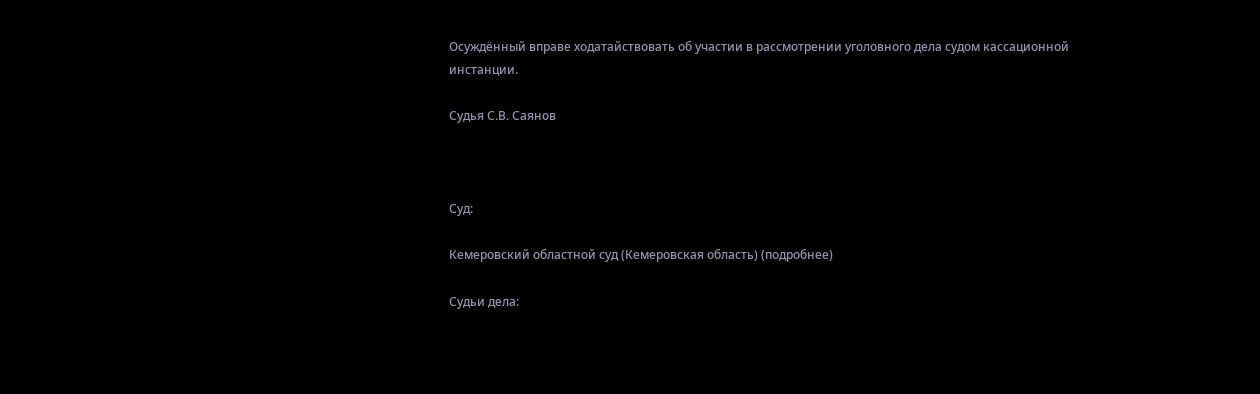Осуждённый вправе ходатайствовать об участии в рассмотрении уголовного дела судом кассационной инстанции.

Судья С.В. Саянов



Суд:

Кемеровский областной суд (Кемеровская область) (подробнее)

Судьи дела: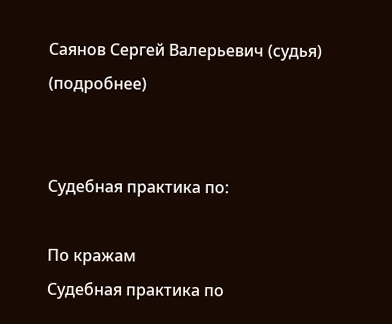Саянов Сергей Валерьевич (судья) (подробнее)


Судебная практика по:

По кражам
Судебная практика по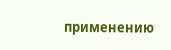применению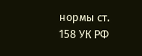нормы ст. 158 УК РФ